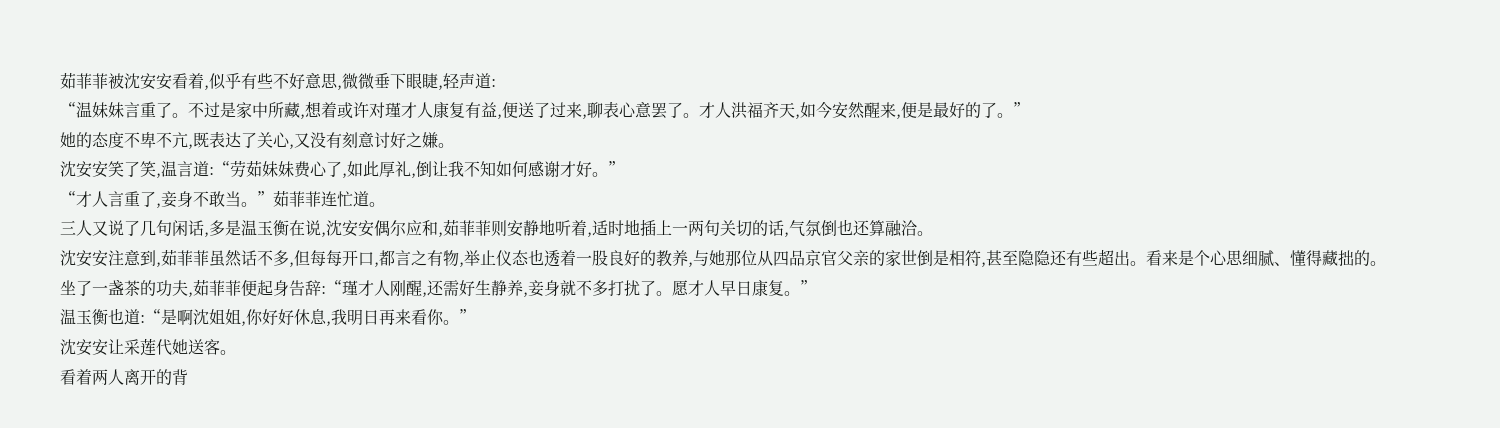茹菲菲被沈安安看着,似乎有些不好意思,微微垂下眼睫,轻声道:
“温妹妹言重了。不过是家中所藏,想着或许对瑾才人康复有益,便送了过来,聊表心意罢了。才人洪福齐天,如今安然醒来,便是最好的了。”
她的态度不卑不亢,既表达了关心,又没有刻意讨好之嫌。
沈安安笑了笑,温言道:“劳茹妹妹费心了,如此厚礼,倒让我不知如何感谢才好。”
“才人言重了,妾身不敢当。”茹菲菲连忙道。
三人又说了几句闲话,多是温玉衡在说,沈安安偶尔应和,茹菲菲则安静地听着,适时地插上一两句关切的话,气氛倒也还算融洽。
沈安安注意到,茹菲菲虽然话不多,但每每开口,都言之有物,举止仪态也透着一股良好的教养,与她那位从四品京官父亲的家世倒是相符,甚至隐隐还有些超出。看来是个心思细腻、懂得藏拙的。
坐了一盏茶的功夫,茹菲菲便起身告辞:“瑾才人刚醒,还需好生静养,妾身就不多打扰了。愿才人早日康复。”
温玉衡也道:“是啊沈姐姐,你好好休息,我明日再来看你。”
沈安安让采莲代她送客。
看着两人离开的背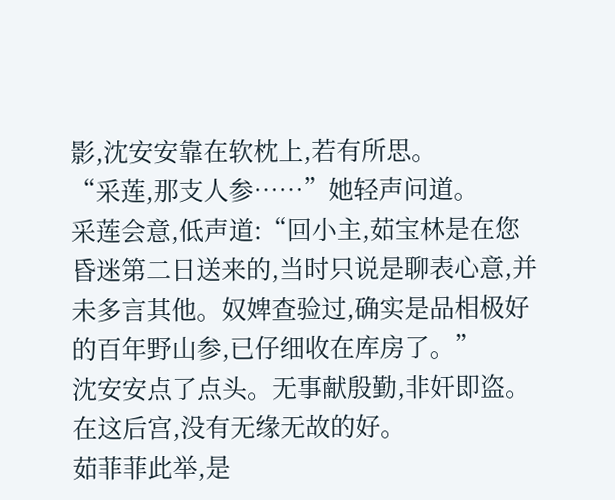影,沈安安靠在软枕上,若有所思。
“采莲,那支人参……”她轻声问道。
采莲会意,低声道:“回小主,茹宝林是在您昏迷第二日送来的,当时只说是聊表心意,并未多言其他。奴婢查验过,确实是品相极好的百年野山参,已仔细收在库房了。”
沈安安点了点头。无事献殷勤,非奸即盗。在这后宫,没有无缘无故的好。
茹菲菲此举,是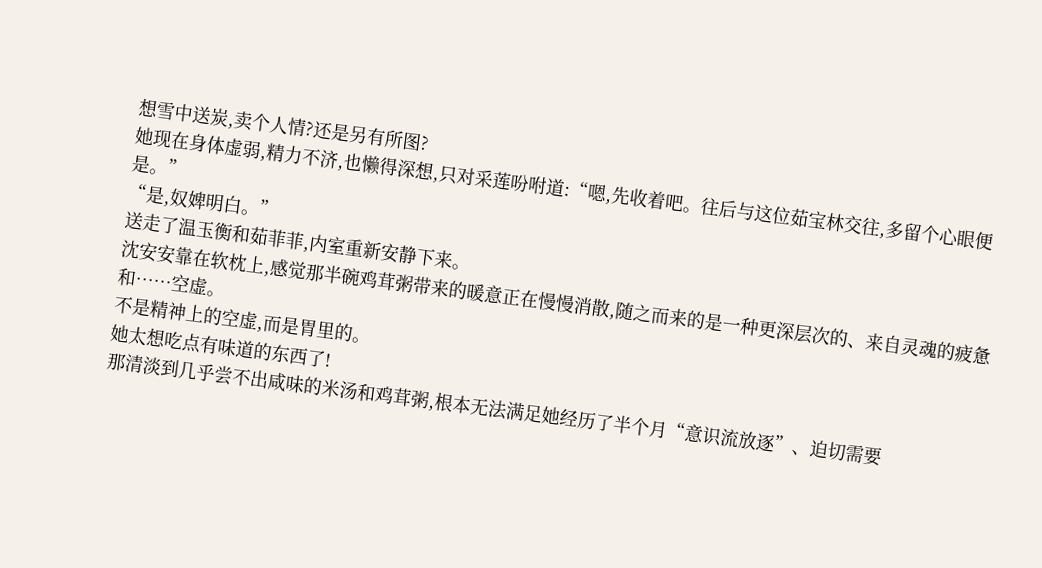想雪中送炭,卖个人情?还是另有所图?
她现在身体虚弱,精力不济,也懒得深想,只对采莲吩咐道:“嗯,先收着吧。往后与这位茹宝林交往,多留个心眼便是。”
“是,奴婢明白。”
送走了温玉衡和茹菲菲,内室重新安静下来。
沈安安靠在软枕上,感觉那半碗鸡茸粥带来的暖意正在慢慢消散,随之而来的是一种更深层次的、来自灵魂的疲惫和……空虚。
不是精神上的空虚,而是胃里的。
她太想吃点有味道的东西了!
那清淡到几乎尝不出咸味的米汤和鸡茸粥,根本无法满足她经历了半个月“意识流放逐”、迫切需要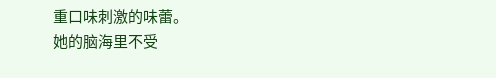重口味刺激的味蕾。
她的脑海里不受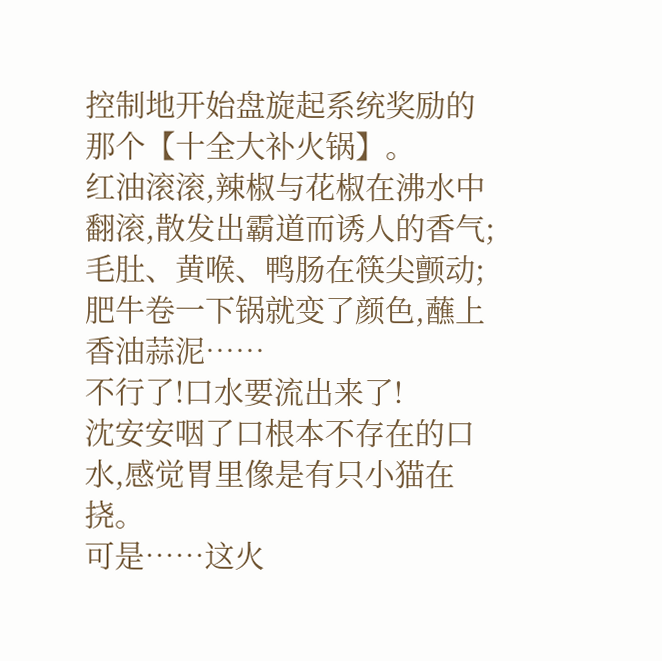控制地开始盘旋起系统奖励的那个【十全大补火锅】。
红油滚滚,辣椒与花椒在沸水中翻滚,散发出霸道而诱人的香气;毛肚、黄喉、鸭肠在筷尖颤动;肥牛卷一下锅就变了颜色,蘸上香油蒜泥……
不行了!口水要流出来了!
沈安安咽了口根本不存在的口水,感觉胃里像是有只小猫在挠。
可是……这火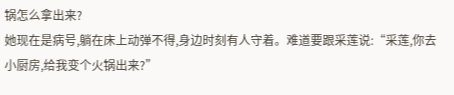锅怎么拿出来?
她现在是病号,躺在床上动弹不得,身边时刻有人守着。难道要跟采莲说:“采莲,你去小厨房,给我变个火锅出来?”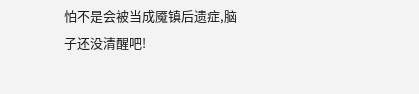怕不是会被当成魇镇后遗症,脑子还没清醒吧!